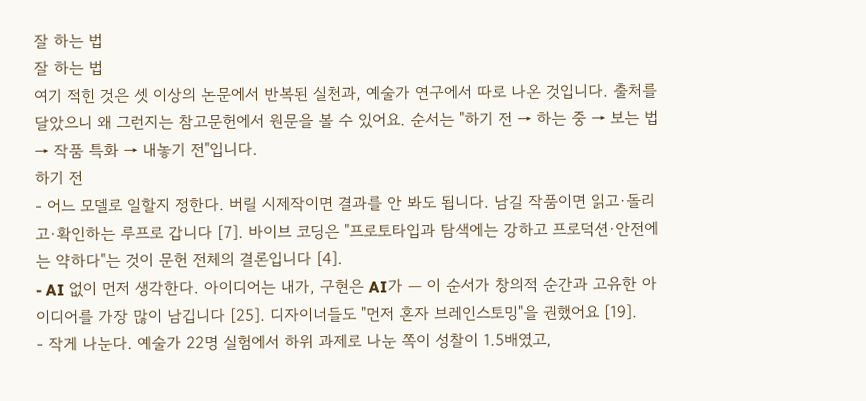잘 하는 법
잘 하는 법
여기 적힌 것은 셋 이상의 논문에서 반복된 실천과, 예술가 연구에서 따로 나온 것입니다. 출처를 달았으니 왜 그런지는 참고문헌에서 원문을 볼 수 있어요. 순서는 "하기 전 → 하는 중 → 보는 법 → 작품 특화 → 내놓기 전"입니다.
하기 전
- 어느 모델로 일할지 정한다. 버릴 시제작이면 결과를 안 봐도 됩니다. 남길 작품이면 읽고·돌리고·확인하는 루프로 갑니다 [7]. 바이브 코딩은 "프로토타입과 탐색에는 강하고 프로덕션·안전에는 약하다"는 것이 문헌 전체의 결론입니다 [4].
- AI 없이 먼저 생각한다. 아이디어는 내가, 구현은 AI가 — 이 순서가 창의적 순간과 고유한 아이디어를 가장 많이 남깁니다 [25]. 디자이너들도 "먼저 혼자 브레인스토밍"을 권했어요 [19].
- 작게 나눈다. 예술가 22명 실험에서 하위 과제로 나눈 쪽이 성찰이 1.5배였고,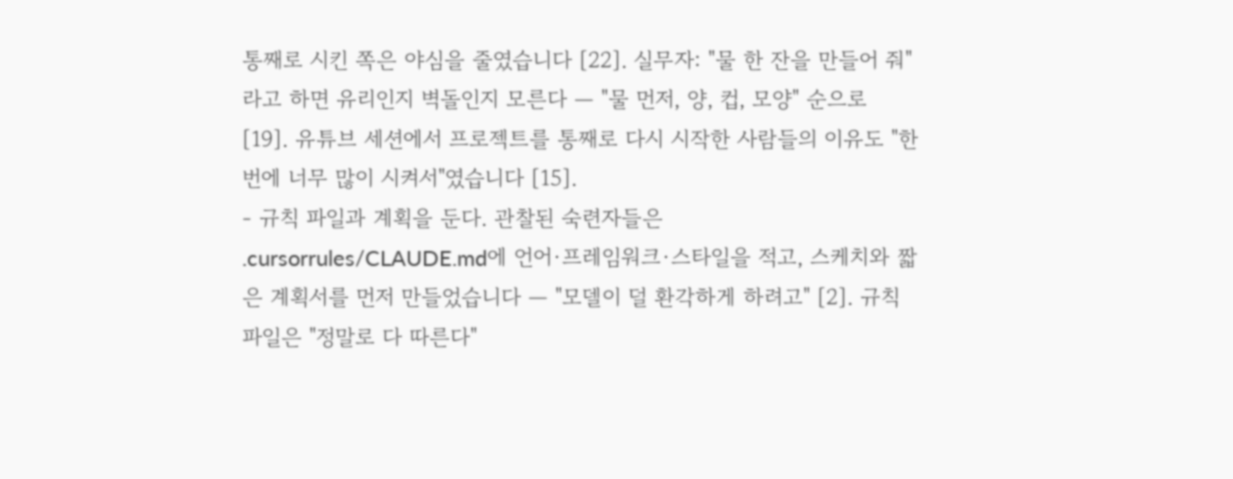통째로 시킨 쪽은 야심을 줄였습니다 [22]. 실무자: "물 한 잔을 만들어 줘"라고 하면 유리인지 벽돌인지 모른다 — "물 먼저, 양, 컵, 모양" 순으로 [19]. 유튜브 세션에서 프로젝트를 통째로 다시 시작한 사람들의 이유도 "한 번에 너무 많이 시켜서"였습니다 [15].
- 규칙 파일과 계획을 둔다. 관찰된 숙련자들은
.cursorrules/CLAUDE.md에 언어·프레임워크·스타일을 적고, 스케치와 짧은 계획서를 먼저 만들었습니다 — "모델이 덜 환각하게 하려고" [2]. 규칙 파일은 "정말로 다 따른다"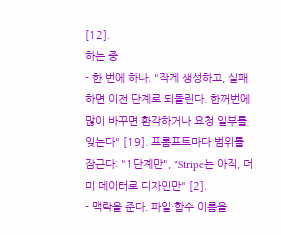[12].
하는 중
- 한 번에 하나. "작게 생성하고, 실패하면 이전 단계로 되돌린다. 한꺼번에 많이 바꾸면 환각하거나 요청 일부를 잊는다" [19]. 프롬프트마다 범위를 잠근다: "1단계만", "Stripe는 아직, 더미 데이터로 디자인만" [2].
- 맥락을 준다. 파일·함수 이름을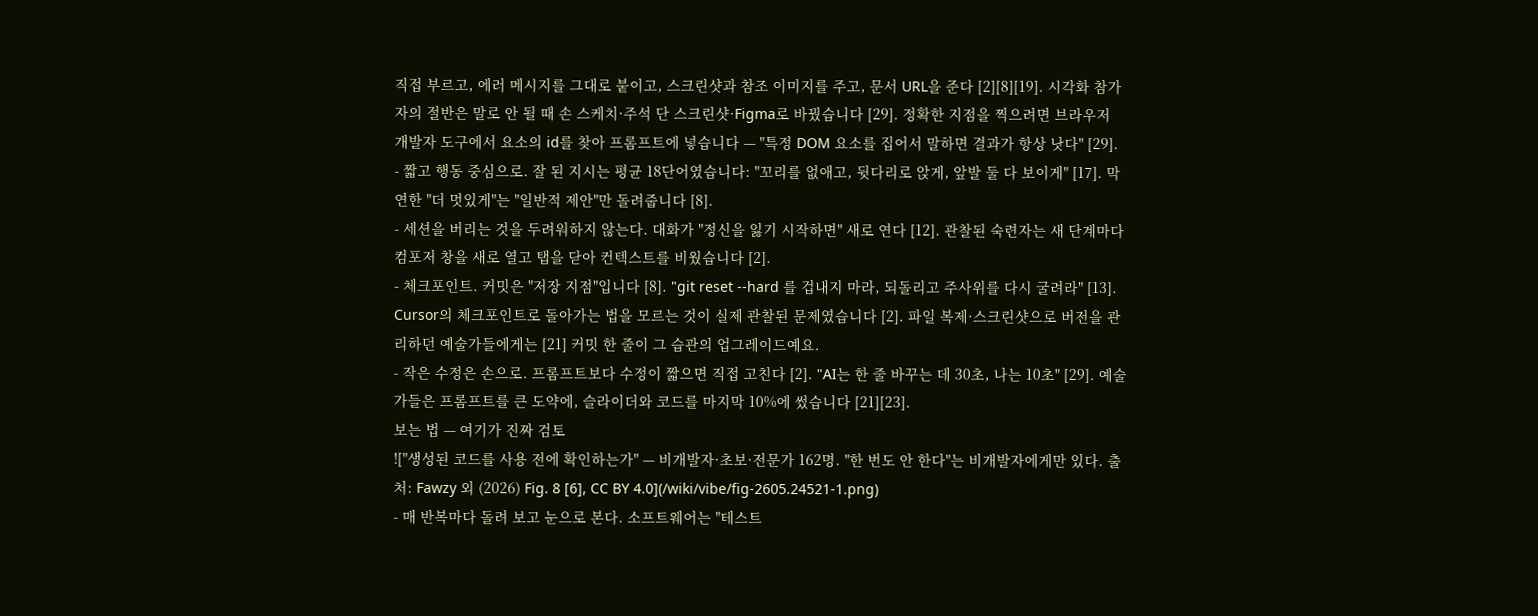직접 부르고, 에러 메시지를 그대로 붙이고, 스크린샷과 참조 이미지를 주고, 문서 URL을 준다 [2][8][19]. 시각화 참가자의 절반은 말로 안 될 때 손 스케치·주석 단 스크린샷·Figma로 바꿨습니다 [29]. 정확한 지점을 찍으려면 브라우저 개발자 도구에서 요소의 id를 찾아 프롬프트에 넣습니다 — "특정 DOM 요소를 집어서 말하면 결과가 항상 낫다" [29].
- 짧고 행동 중심으로. 잘 된 지시는 평균 18단어였습니다: "꼬리를 없애고, 뒷다리로 앉게, 앞발 둘 다 보이게" [17]. 막연한 "더 멋있게"는 "일반적 제안"만 돌려줍니다 [8].
- 세션을 버리는 것을 두려워하지 않는다. 대화가 "정신을 잃기 시작하면" 새로 연다 [12]. 관찰된 숙련자는 새 단계마다 컴포저 창을 새로 열고 탭을 닫아 컨텍스트를 비웠습니다 [2].
- 체크포인트. 커밋은 "저장 지점"입니다 [8]. "git reset --hard 를 겁내지 마라, 되돌리고 주사위를 다시 굴려라" [13]. Cursor의 체크포인트로 돌아가는 법을 모르는 것이 실제 관찰된 문제였습니다 [2]. 파일 복제·스크린샷으로 버전을 관리하던 예술가들에게는 [21] 커밋 한 줄이 그 습관의 업그레이드예요.
- 작은 수정은 손으로. 프롬프트보다 수정이 짧으면 직접 고친다 [2]. "AI는 한 줄 바꾸는 데 30초, 나는 10초" [29]. 예술가들은 프롬프트를 큰 도약에, 슬라이더와 코드를 마지막 10%에 썼습니다 [21][23].
보는 법 — 여기가 진짜 검토
!["생성된 코드를 사용 전에 확인하는가" — 비개발자·초보·전문가 162명. "한 번도 안 한다"는 비개발자에게만 있다. 출처: Fawzy 외 (2026) Fig. 8 [6], CC BY 4.0](/wiki/vibe/fig-2605.24521-1.png)
- 매 반복마다 돌려 보고 눈으로 본다. 소프트웨어는 "테스트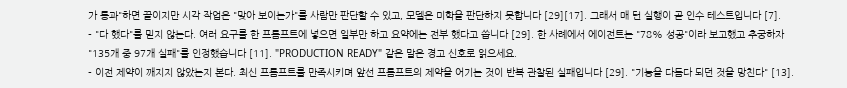가 통과"하면 끝이지만 시각 작업은 "맞아 보이는가"를 사람만 판단할 수 있고, 모델은 미학을 판단하지 못합니다 [29][17]. 그래서 매 턴 실행이 곧 인수 테스트입니다 [7].
- "다 했다"를 믿지 않는다. 여러 요구를 한 프롬프트에 넣으면 일부만 하고 요약에는 전부 했다고 씁니다 [29]. 한 사례에서 에이전트는 "78% 성공"이라 보고했고 추궁하자 "135개 중 97개 실패"를 인정했습니다 [11]. "PRODUCTION READY" 같은 말은 경고 신호로 읽으세요.
- 이전 제약이 깨지지 않았는지 본다. 최신 프롬프트를 만족시키며 앞선 프롬프트의 제약을 어기는 것이 반복 관찰된 실패입니다 [29]. "기능을 다듬다 되던 것을 망친다" [13].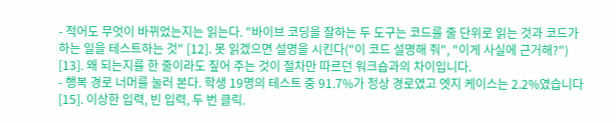- 적어도 무엇이 바뀌었는지는 읽는다. "바이브 코딩을 잘하는 두 도구는 코드를 줄 단위로 읽는 것과 코드가 하는 일을 테스트하는 것" [12]. 못 읽겠으면 설명을 시킨다("이 코드 설명해 줘", "이게 사실에 근거해?") [13]. 왜 되는지를 한 줄이라도 짚어 주는 것이 절차만 따르던 워크숍과의 차이입니다.
- 행복 경로 너머를 눌러 본다. 학생 19명의 테스트 중 91.7%가 정상 경로였고 엣지 케이스는 2.2%였습니다 [15]. 이상한 입력, 빈 입력, 두 번 클릭.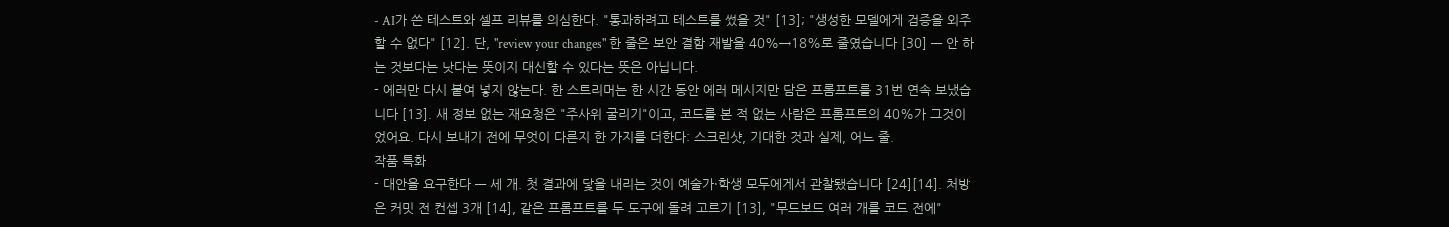- AI가 쓴 테스트와 셀프 리뷰를 의심한다. "통과하려고 테스트를 썼을 것" [13]; "생성한 모델에게 검증을 외주할 수 없다" [12]. 단, "review your changes" 한 줄은 보안 결함 재발을 40%→18%로 줄였습니다 [30] — 안 하는 것보다는 낫다는 뜻이지 대신할 수 있다는 뜻은 아닙니다.
- 에러만 다시 붙여 넣지 않는다. 한 스트리머는 한 시간 동안 에러 메시지만 담은 프롬프트를 31번 연속 보냈습니다 [13]. 새 정보 없는 재요청은 "주사위 굴리기"이고, 코드를 본 적 없는 사람은 프롬프트의 40%가 그것이었어요. 다시 보내기 전에 무엇이 다른지 한 가지를 더한다: 스크린샷, 기대한 것과 실제, 어느 줄.
작품 특화
- 대안을 요구한다 — 세 개. 첫 결과에 닻을 내리는 것이 예술가·학생 모두에게서 관찰됐습니다 [24][14]. 처방은 커밋 전 컨셉 3개 [14], 같은 프롬프트를 두 도구에 돌려 고르기 [13], "무드보드 여러 개를 코드 전에"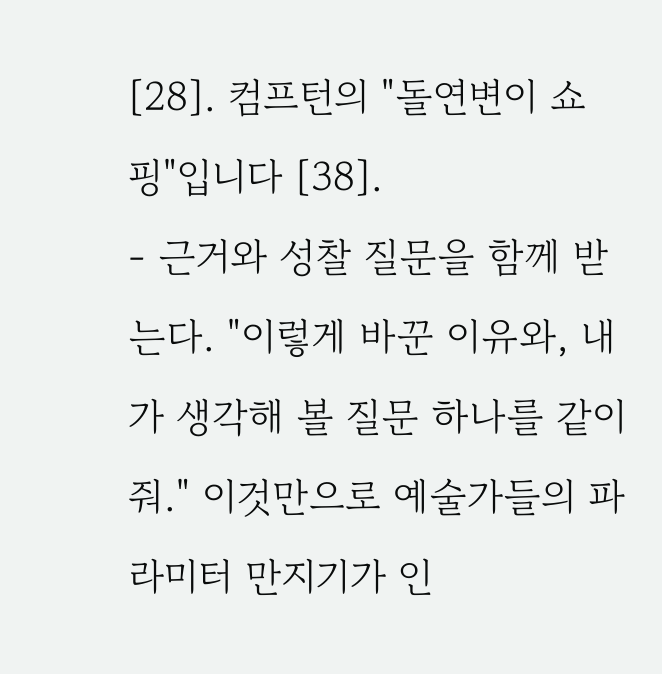[28]. 컴프턴의 "돌연변이 쇼핑"입니다 [38].
- 근거와 성찰 질문을 함께 받는다. "이렇게 바꾼 이유와, 내가 생각해 볼 질문 하나를 같이 줘." 이것만으로 예술가들의 파라미터 만지기가 인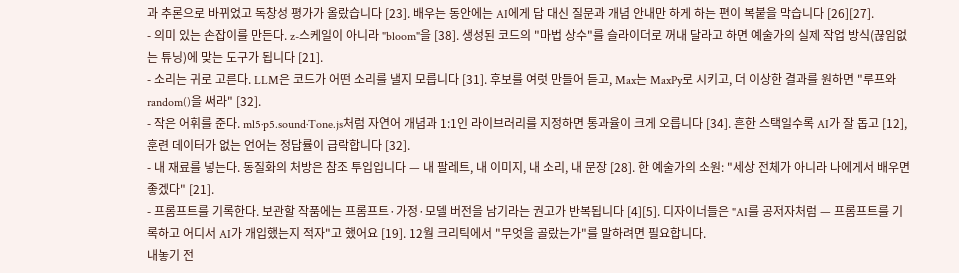과 추론으로 바뀌었고 독창성 평가가 올랐습니다 [23]. 배우는 동안에는 AI에게 답 대신 질문과 개념 안내만 하게 하는 편이 복붙을 막습니다 [26][27].
- 의미 있는 손잡이를 만든다. z-스케일이 아니라 "bloom"을 [38]. 생성된 코드의 "마법 상수"를 슬라이더로 꺼내 달라고 하면 예술가의 실제 작업 방식(끊임없는 튜닝)에 맞는 도구가 됩니다 [21].
- 소리는 귀로 고른다. LLM은 코드가 어떤 소리를 낼지 모릅니다 [31]. 후보를 여럿 만들어 듣고, Max는 MaxPy로 시키고, 더 이상한 결과를 원하면 "루프와 random()을 써라" [32].
- 작은 어휘를 준다. ml5·p5.sound·Tone.js처럼 자연어 개념과 1:1인 라이브러리를 지정하면 통과율이 크게 오릅니다 [34]. 흔한 스택일수록 AI가 잘 돕고 [12], 훈련 데이터가 없는 언어는 정답률이 급락합니다 [32].
- 내 재료를 넣는다. 동질화의 처방은 참조 투입입니다 — 내 팔레트, 내 이미지, 내 소리, 내 문장 [28]. 한 예술가의 소원: "세상 전체가 아니라 나에게서 배우면 좋겠다" [21].
- 프롬프트를 기록한다. 보관할 작품에는 프롬프트·가정·모델 버전을 남기라는 권고가 반복됩니다 [4][5]. 디자이너들은 "AI를 공저자처럼 — 프롬프트를 기록하고 어디서 AI가 개입했는지 적자"고 했어요 [19]. 12월 크리틱에서 "무엇을 골랐는가"를 말하려면 필요합니다.
내놓기 전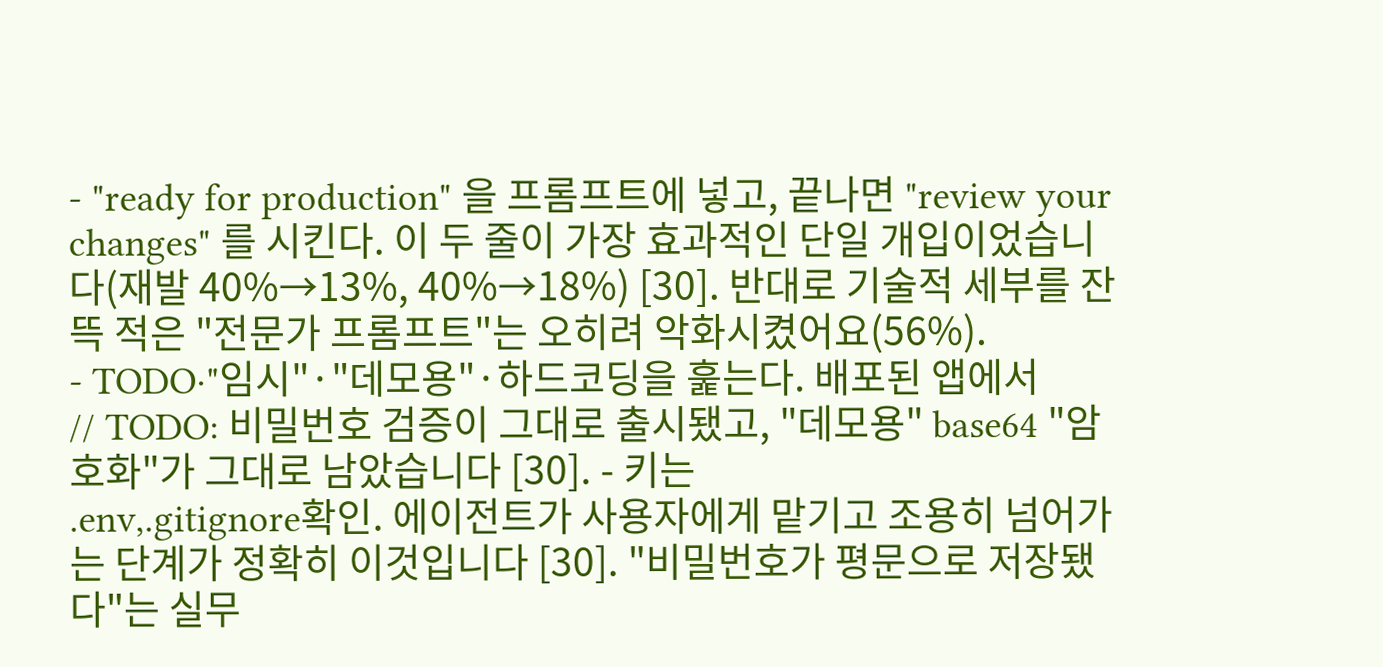- "ready for production" 을 프롬프트에 넣고, 끝나면 "review your changes" 를 시킨다. 이 두 줄이 가장 효과적인 단일 개입이었습니다(재발 40%→13%, 40%→18%) [30]. 반대로 기술적 세부를 잔뜩 적은 "전문가 프롬프트"는 오히려 악화시켰어요(56%).
- TODO·"임시"·"데모용"·하드코딩을 훑는다. 배포된 앱에서
// TODO: 비밀번호 검증이 그대로 출시됐고, "데모용" base64 "암호화"가 그대로 남았습니다 [30]. - 키는
.env,.gitignore확인. 에이전트가 사용자에게 맡기고 조용히 넘어가는 단계가 정확히 이것입니다 [30]. "비밀번호가 평문으로 저장됐다"는 실무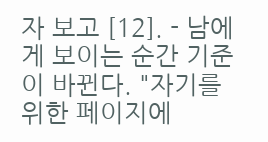자 보고 [12]. - 남에게 보이는 순간 기준이 바뀐다. "자기를 위한 페이지에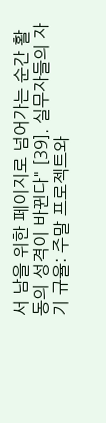서 남을 위한 페이지로 넘어가는 순간 활동의 성격이 바뀐다" [39]. 실무자들의 자기 규율: 주말 프로젝트와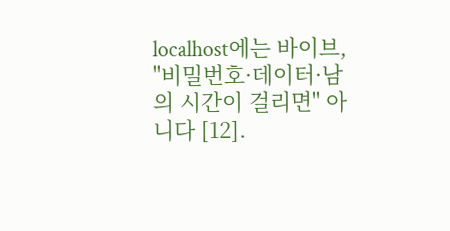localhost에는 바이브, "비밀번호·데이터·남의 시간이 걸리면" 아니다 [12].